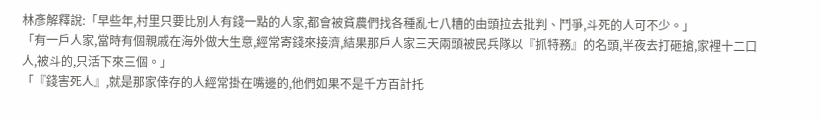林彥解釋說:「早些年,村里只要比別人有錢一點的人家,都會被貧農們找各種亂七八糟的由頭拉去批判、鬥爭,斗死的人可不少。」
「有一戶人家,當時有個親戚在海外做大生意,經常寄錢來接濟,結果那戶人家三天兩頭被民兵隊以『抓特務』的名頭,半夜去打砸搶,家裡十二口人,被斗的,只活下來三個。」
「『錢害死人』,就是那家倖存的人經常掛在嘴邊的,他們如果不是千方百計托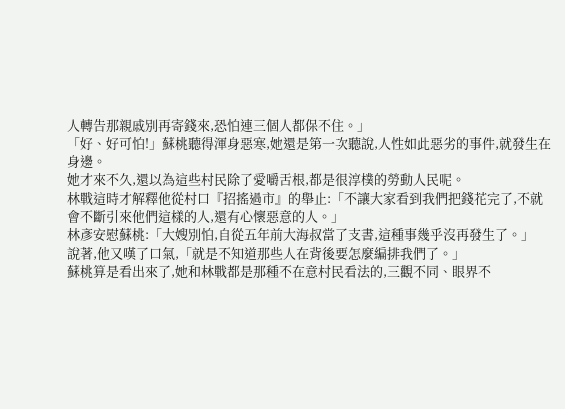人轉告那親戚別再寄錢來,恐怕連三個人都保不住。」
「好、好可怕!」蘇桃聽得渾身惡寒,她還是第一次聽說,人性如此惡劣的事件,就發生在身邊。
她才來不久,還以為這些村民除了愛嚼舌根,都是很淳樸的勞動人民呢。
林戰這時才解釋他從村口『招搖過市』的舉止:「不讓大家看到我們把錢花完了,不就會不斷引來他們這樣的人,還有心懷惡意的人。」
林彥安慰蘇桃:「大嫂別怕,自從五年前大海叔當了支書,這種事幾乎沒再發生了。」
說著,他又嘆了口氣,「就是不知道那些人在背後要怎麼編排我們了。」
蘇桃算是看出來了,她和林戰都是那種不在意村民看法的,三觀不同、眼界不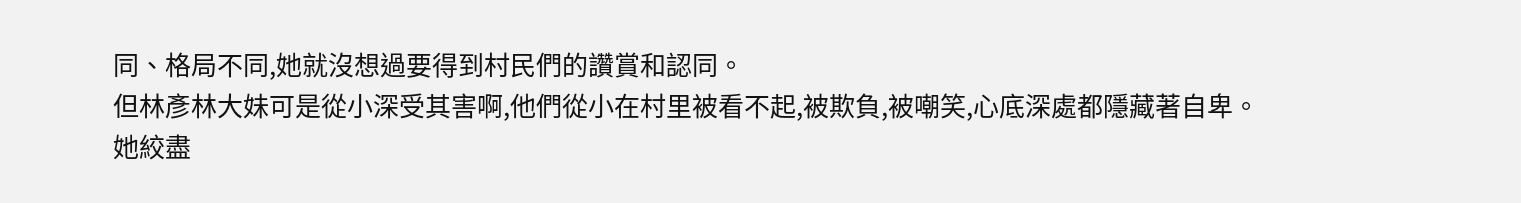同、格局不同,她就沒想過要得到村民們的讚賞和認同。
但林彥林大妹可是從小深受其害啊,他們從小在村里被看不起,被欺負,被嘲笑,心底深處都隱藏著自卑。
她絞盡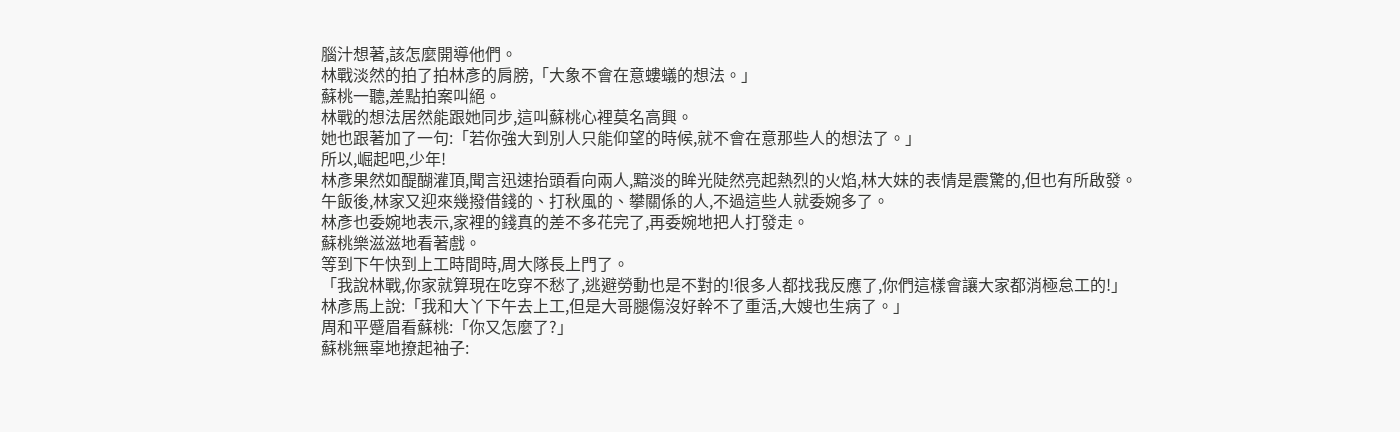腦汁想著,該怎麼開導他們。
林戰淡然的拍了拍林彥的肩膀,「大象不會在意螻蟻的想法。」
蘇桃一聽,差點拍案叫絕。
林戰的想法居然能跟她同步,這叫蘇桃心裡莫名高興。
她也跟著加了一句:「若你強大到別人只能仰望的時候,就不會在意那些人的想法了。」
所以,崛起吧,少年!
林彥果然如醍醐灌頂,聞言迅速抬頭看向兩人,黯淡的眸光陡然亮起熱烈的火焰,林大妹的表情是震驚的,但也有所啟發。
午飯後,林家又迎來幾撥借錢的、打秋風的、攀關係的人,不過這些人就委婉多了。
林彥也委婉地表示,家裡的錢真的差不多花完了,再委婉地把人打發走。
蘇桃樂滋滋地看著戲。
等到下午快到上工時間時,周大隊長上門了。
「我說林戰,你家就算現在吃穿不愁了,逃避勞動也是不對的!很多人都找我反應了,你們這樣會讓大家都消極怠工的!」
林彥馬上說:「我和大丫下午去上工,但是大哥腿傷沒好幹不了重活,大嫂也生病了。」
周和平蹙眉看蘇桃:「你又怎麼了?」
蘇桃無辜地撩起袖子: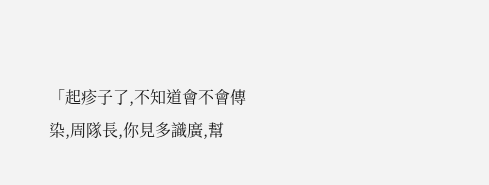「起疹子了,不知道會不會傳染,周隊長,你見多識廣,幫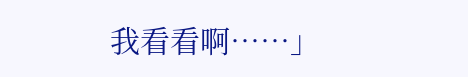我看看啊……」